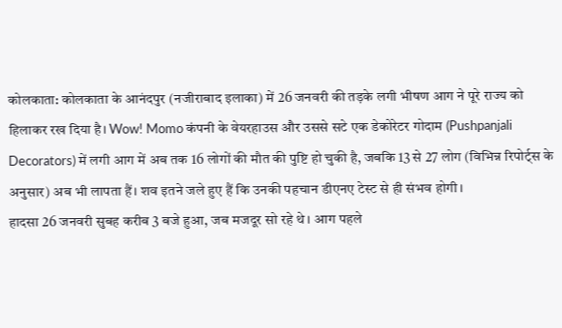कोलकाता: कोलकाता के आनंदपुर (नजीराबाद इलाका) में 26 जनवरी की तड़के लगी भीषण आग ने पूरे राज्य को हिलाकर रख दिया है। Wow! Momo कंपनी के वेयरहाउस और उससे सटे एक डेकोरेटर गोदाम (Pushpanjali Decorators) में लगी आग में अब तक 16 लोगों की मौत की पुष्टि हो चुकी है, जबकि 13 से 27 लोग (विभिन्न रिपोर्ट्स के अनुसार) अब भी लापता हैं। शव इतने जले हुए हैं कि उनकी पहचान डीएनए टेस्ट से ही संभव होगी।
हादसा 26 जनवरी सुबह करीब 3 बजे हुआ, जब मजदूर सो रहे थे। आग पहले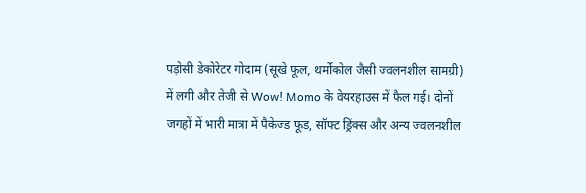पड़ोसी डेकोरेटर गोदाम (सूखे फूल, थर्मोकोल जैसी ज्वलनशील सामग्री) में लगी और तेजी से Wow! Momo के वेयरहाउस में फैल गई। दोनों जगहों में भारी मात्रा में पैकेज्ड फूड, सॉफ्ट ड्रिंक्स और अन्य ज्वलनशील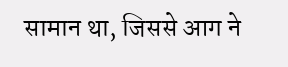सामान था, जिससे आग ने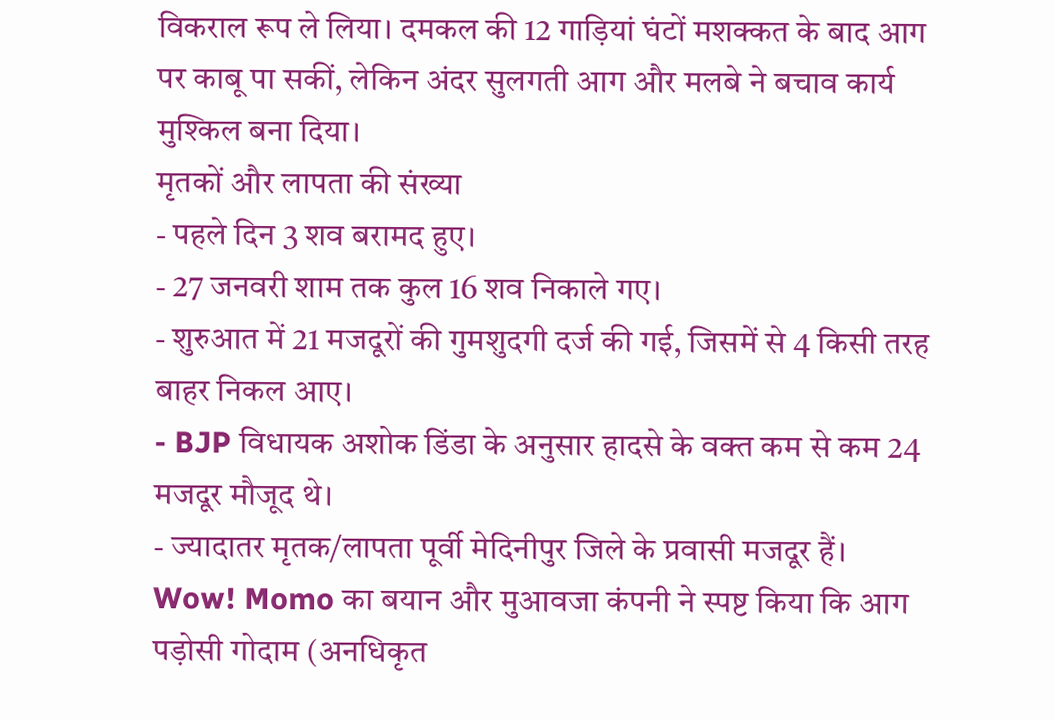विकराल रूप ले लिया। दमकल की 12 गाड़ियां घंटों मशक्कत के बाद आग पर काबू पा सकीं, लेकिन अंदर सुलगती आग और मलबे ने बचाव कार्य मुश्किल बना दिया।
मृतकों और लापता की संख्या
- पहले दिन 3 शव बरामद हुए।
- 27 जनवरी शाम तक कुल 16 शव निकाले गए।
- शुरुआत में 21 मजदूरों की गुमशुदगी दर्ज की गई, जिसमें से 4 किसी तरह बाहर निकल आए।
- BJP विधायक अशोक डिंडा के अनुसार हादसे के वक्त कम से कम 24 मजदूर मौजूद थे।
- ज्यादातर मृतक/लापता पूर्वी मेदिनीपुर जिले के प्रवासी मजदूर हैं।
Wow! Momo का बयान और मुआवजा कंपनी ने स्पष्ट किया कि आग पड़ोसी गोदाम (अनधिकृत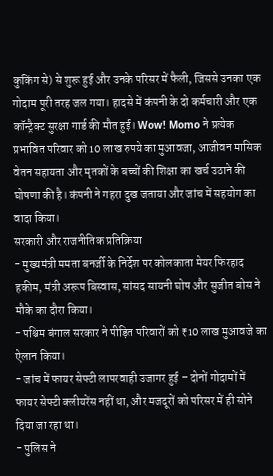कुकिंग से) से शुरू हुई और उनके परिसर में फैली, जिससे उनका एक गोदाम पूरी तरह जल गया। हादसे में कंपनी के दो कर्मचारी और एक कॉन्ट्रैक्ट सुरक्षा गार्ड की मौत हुई। Wow! Momo ने प्रत्येक प्रभावित परिवार को 10 लाख रुपये का मुआवजा, आजीवन मासिक वेतन सहायता और मृतकों के बच्चों की शिक्षा का खर्च उठाने की घोषणा की है। कंपनी ने गहरा दुख जताया और जांच में सहयोग का वादा किया।
सरकारी और राजनीतिक प्रतिक्रिया
- मुख्यमंत्री ममता बनर्जी के निर्देश पर कोलकाता मेयर फिरहाद हकीम, मंत्री अरूप बिस्वास, सांसद सायनी घोष और सुजीत बोस ने मौके का दौरा किया।
- पश्चिम बंगाल सरकार ने पीड़ित परिवारों को ₹10 लाख मुआवजे का ऐलान किया।
- जांच में फायर सेफ्टी लापरवाही उजागर हुई – दोनों गोदामों में फायर सेफ्टी क्लीयरेंस नहीं था, और मजदूरों को परिसर में ही सोने दिया जा रहा था।
- पुलिस ने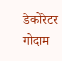डेकोरेटर गोदाम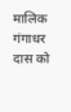मालिक गंगाधर दास को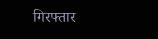गिरफ्तार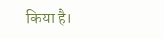किया है।